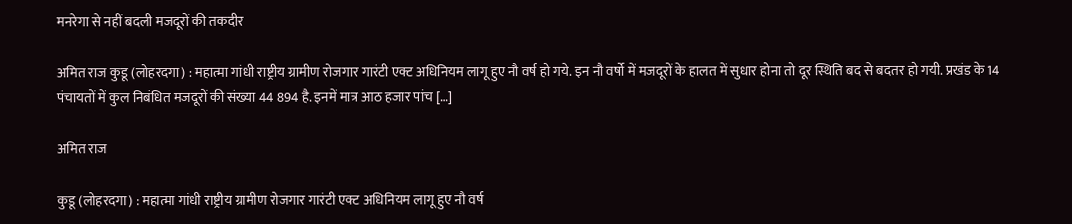मनरेगा से नहीं बदली मजदूरों की तकदीर

अमित राज कुडू (लोहरदगा) : महात्मा गांधी राष्ट्रीय ग्रामीण रोजगार गारंटी एक्ट अधिनियम लागू हुए नौ वर्ष हो गये. इन नौ वर्षो में मजदूरों के हालत में सुधार होना तो दूर स्थिति बद से बदतर हो गयी. प्रखंड के 14 पंचायतों में कुल निबंधित मजदूरों की संख्या 44 894 है. इनमें मात्र आठ हजार पांच […]

अमित राज

कुडू (लोहरदगा) : महात्मा गांधी राष्ट्रीय ग्रामीण रोजगार गारंटी एक्ट अधिनियम लागू हुए नौ वर्ष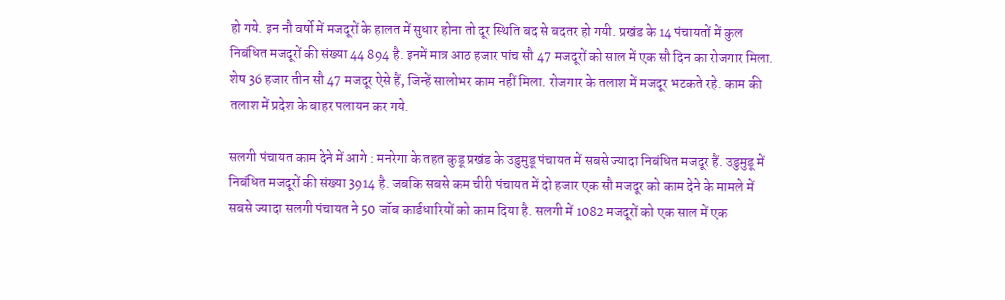हो गये. इन नौ वर्षो में मजदूरों के हालत में सुधार होना तो दूर स्थिति बद से बदतर हो गयी. प्रखंड के 14 पंचायतों में कुल निबंधित मजदूरों की संख्या 44 894 है. इनमें मात्र आठ हजार पांच सौ 47 मजदूरों को साल में एक सौ दिन का रोजगार मिला. शेष 36 हजार तीन सौ 47 मजदूर ऐसे हैं, जिन्हें सालोभर काम नहीं मिला. रोजगार के तलाश में मजदूर भटकते रहे. काम की तलाश में प्रदेश के बाहर पलायन कर गये.

सलगी पंचायत काम देने में आगे : मनरेगा के तहत कुडू प्रखंड के उडुमुडू पंचायत में सबसे ज्यादा निबंधित मजदूर हैं. उडुमुडू में निबंधित मजदूरों की संख्या 3914 है. जबकि सबसे कम चीरी पंचायत में दो हजार एक सौ मजदूर को काम देने के मामले में सबसे ज्यादा सलगी पंचायत ने 50 जॉब कार्डधारियों को काम दिया है. सलगी में 1082 मजदूरों को एक साल में एक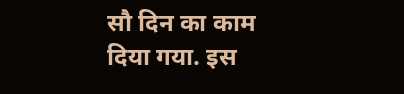सौ दिन का काम दिया गया. इस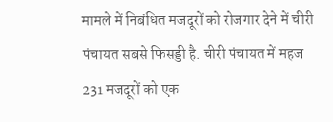मामले में निबंधित मजदूरों को रोजगार देने में चीरी पंचायत सबसे फिसड्डी है. चीरी पंचायत में महज 231 मजदूरों को एक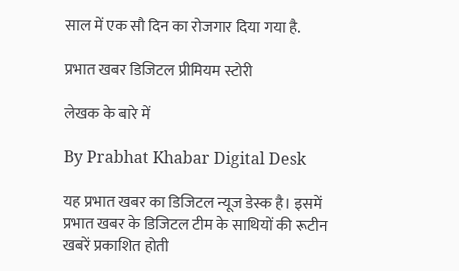साल में एक सौ दिन का रोजगार दिया गया है.

प्रभात खबर डिजिटल प्रीमियम स्टोरी

लेखक के बारे में

By Prabhat Khabar Digital Desk

यह प्रभात खबर का डिजिटल न्यूज डेस्क है। इसमें प्रभात खबर के डिजिटल टीम के साथियों की रूटीन खबरें प्रकाशित होती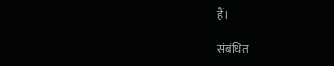हैं।

संबंधित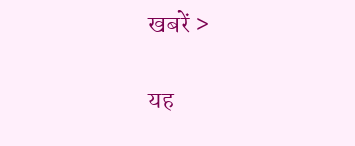खबरें >

यह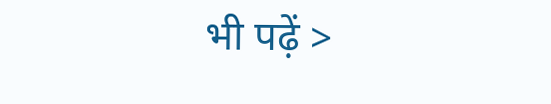भी पढ़ें >